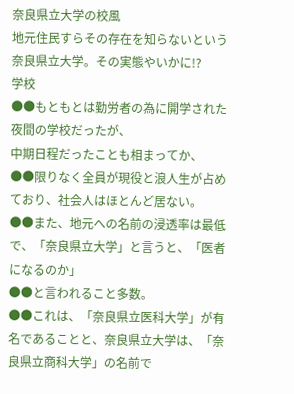奈良県立大学の校風
地元住民すらその存在を知らないという奈良県立大学。その実態やいかに!?
学校
●●もともとは勤労者の為に開学された夜間の学校だったが、
中期日程だったことも相まってか、
●●限りなく全員が現役と浪人生が占めており、社会人はほとんど居ない。
●●また、地元への名前の浸透率は最低で、「奈良県立大学」と言うと、「医者になるのか」
●●と言われること多数。
●●これは、「奈良県立医科大学」が有名であることと、奈良県立大学は、「奈良県立商科大学」の名前で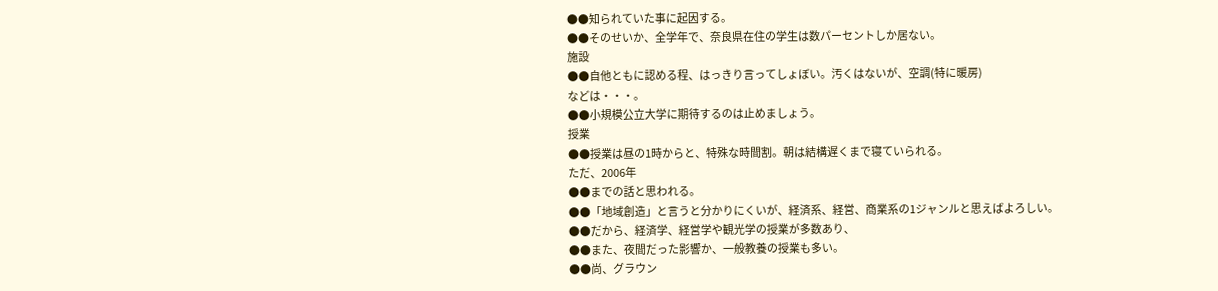●●知られていた事に起因する。
●●そのせいか、全学年で、奈良県在住の学生は数パーセントしか居ない。
施設
●●自他ともに認める程、はっきり言ってしょぼい。汚くはないが、空調(特に暖房)
などは・・・。
●●小規模公立大学に期待するのは止めましょう。
授業
●●授業は昼の1時からと、特殊な時間割。朝は結構遅くまで寝ていられる。
ただ、2006年
●●までの話と思われる。
●●「地域創造」と言うと分かりにくいが、経済系、経営、商業系の1ジャンルと思えばよろしい。
●●だから、経済学、経営学や観光学の授業が多数あり、
●●また、夜間だった影響か、一般教養の授業も多い。
●●尚、グラウン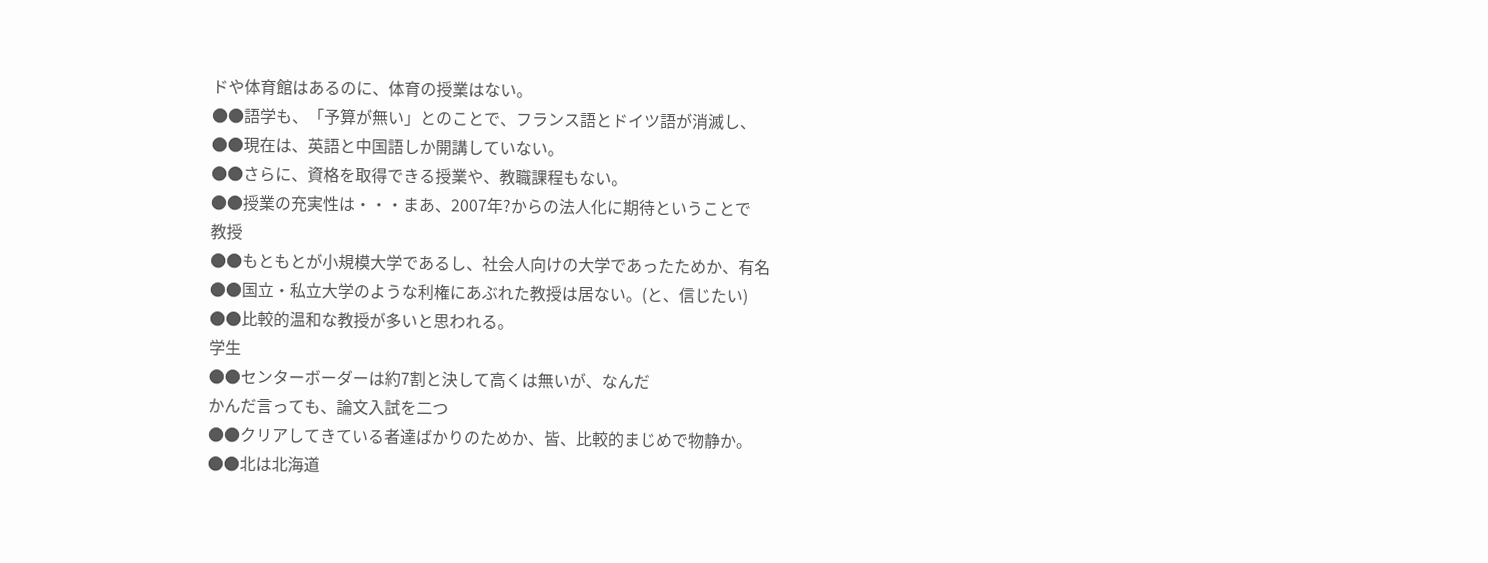ドや体育館はあるのに、体育の授業はない。
●●語学も、「予算が無い」とのことで、フランス語とドイツ語が消滅し、
●●現在は、英語と中国語しか開講していない。
●●さらに、資格を取得できる授業や、教職課程もない。
●●授業の充実性は・・・まあ、2007年?からの法人化に期待ということで
教授
●●もともとが小規模大学であるし、社会人向けの大学であったためか、有名
●●国立・私立大学のような利権にあぶれた教授は居ない。(と、信じたい)
●●比較的温和な教授が多いと思われる。
学生
●●センターボーダーは約7割と決して高くは無いが、なんだ
かんだ言っても、論文入試を二つ
●●クリアしてきている者達ばかりのためか、皆、比較的まじめで物静か。
●●北は北海道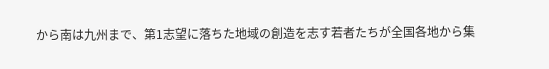から南は九州まで、第1志望に落ちた地域の創造を志す若者たちが全国各地から集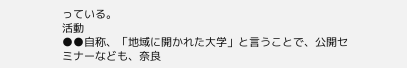っている。
活動
●●自称、「地域に開かれた大学」と言うことで、公開セミナーなども、奈良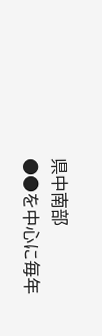県中南部
●●を中心に毎年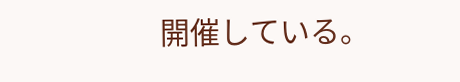開催している。